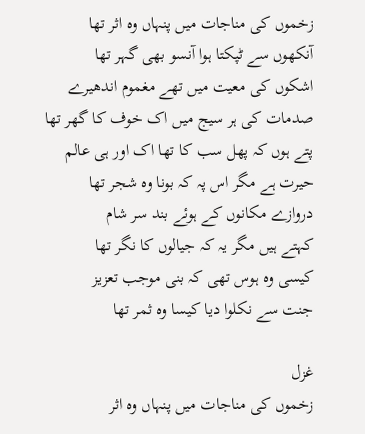زخموں کی مناجات میں پنہاں وہ اثر تھا
آنکھوں سے ٹپکتا ہوا آنسو بھی گہر تھا
اشکوں کی معیت میں تھے مغموم اندھیرے
صدمات کی ہر سیج میں اک خوف کا گھر تھا
پتے ہوں کہ پھل سب کا تھا اک اور ہی عالم
حیرت ہے مگر اس پہ کہ بونا وہ شجر تھا
دروازے مکانوں کے ہوئے بند سر شام
کہتے ہیں مگر یہ کہ جیالوں کا نگر تھا
کیسی وہ ہوس تھی کہ بنی موجب تعزیز
جنت سے نکلوا دیا کیسا وہ ثمر تھا

غزل
زخموں کی مناجات میں پنہاں وہ اثر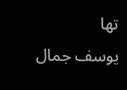تھا
یوسف جمال